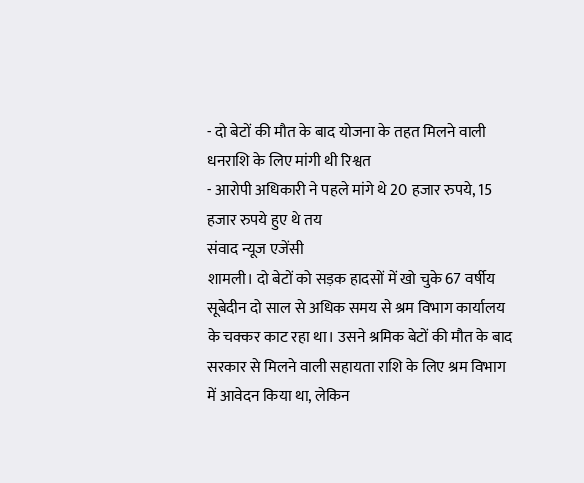- दो बेटों की मौत के बाद योजना के तहत मिलने वाली धनराशि के लिए मांगी थी रिश्वत
- आरोपी अधिकारी ने पहले मांगे थे 20 हजार रुपये, 15 हजार रुपये हुए थे तय
संवाद न्यूज एजेंसी
शामली। दो बेटों को सड़क हादसों में खो चुके 67 वर्षीय सूबेदीन दो साल से अधिक समय से श्रम विभाग कार्यालय के चक्कर काट रहा था। उसने श्रमिक बेटों की मौत के बाद सरकार से मिलने वाली सहायता राशि के लिए श्रम विभाग में आवेदन किया था, लेकिन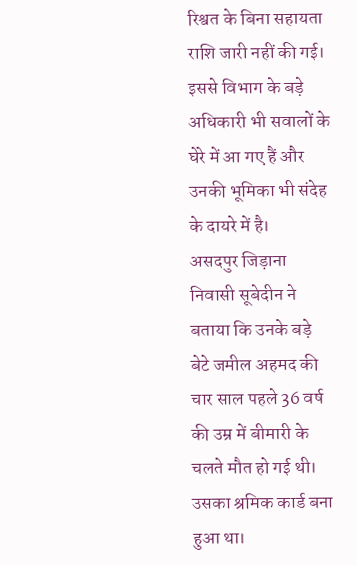रिश्वत के बिना सहायता राशि जारी नहीं की गई। इससे विभाग के बड़े अधिकारी भी सवालों के घेरे में आ गए हैं और उनकी भूमिका भी संदेह के दायरे में है।
असदपुर जिड़ाना निवासी सूबेदीन ने बताया कि उनके बड़े बेटे जमील अहमद की चार साल पहले 36 वर्ष की उम्र में बीमारी के चलते मौत हो गई थी। उसका श्रमिक कार्ड बना हुआ था।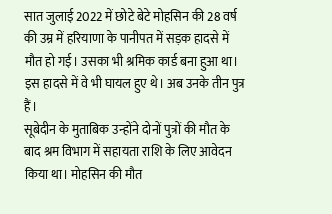सात जुलाई 2022 में छोटे बेटे मोहसिन की 28 वर्ष की उम्र में हरियाणा के पानीपत में सड़क हादसे में मौत हो गई। उसका भी श्रमिक कार्ड बना हुआ था। इस हादसे में वे भी घायल हुए थे। अब उनके तीन पुत्र हैं।
सूबेदीन के मुताबिक उन्होंने दोनों पुत्रों की मौत के बाद श्रम विभाग में सहायता राशि के लिए आवेदन किया था। मोहसिन की मौत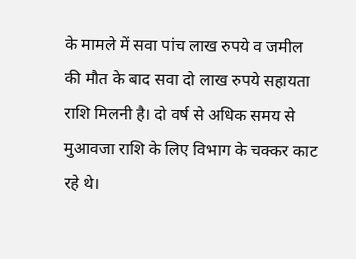के मामले में सवा पांच लाख रुपये व जमील की मौत के बाद सवा दो लाख रुपये सहायता राशि मिलनी है। दो वर्ष से अधिक समय से मुआवजा राशि के लिए विभाग के चक्कर काट रहे थे।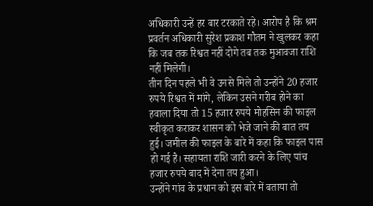अधिकारी उन्हें हर बार टरकाते रहे। आरोप है कि श्रम प्रवर्तन अधिकारी सुरेश प्रकाश गौतम ने खुलकर कहा कि जब तक रिश्वत नहीं दोगे तब तक मुआवजा राशि नहीं मिलेगी।
तीन दिन पहले भी वे उनसे मिले तो उन्होंने 20 हजार रुपये रिश्वत में मांगे, लेकिन उसने गरीब होने का हवाला दिया तो 15 हजार रुपये मोहसिन की फाइल स्वीकृत कराकर शासन को भेजे जाने की बात तय हुई। जमील की फाइल के बारे में कहा कि फाइल पास हो गई है। सहायता राशि जारी करने के लिए पांच हजार रुपये बाद में देना तय हुआ।
उन्होंने गांव के प्रधान को इस बारे में बताया तो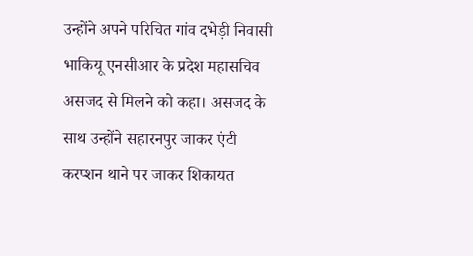उन्होंने अपने परिचित गांव दभेड़ी निवासी भाकियू एनसीआर के प्रदेश महासचिव असजद से मिलने को कहा। असजद के साथ उन्होंने सहारनपुर जाकर एंटी करप्शन थाने पर जाकर शिकायत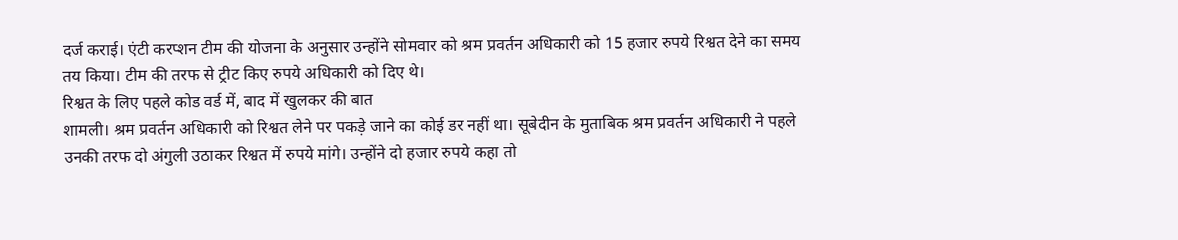दर्ज कराई। एंटी करप्शन टीम की योजना के अनुसार उन्होंने सोमवार को श्रम प्रवर्तन अधिकारी को 15 हजार रुपये रिश्वत देने का समय तय किया। टीम की तरफ से ट्रीट किए रुपये अधिकारी को दिए थे।
रिश्वत के लिए पहले कोड वर्ड में, बाद में खुलकर की बात
शामली। श्रम प्रवर्तन अधिकारी को रिश्वत लेने पर पकड़े जाने का कोई डर नहीं था। सूबेदीन के मुताबिक श्रम प्रवर्तन अधिकारी ने पहले उनकी तरफ दो अंगुली उठाकर रिश्वत में रुपये मांगे। उन्होंने दो हजार रुपये कहा तो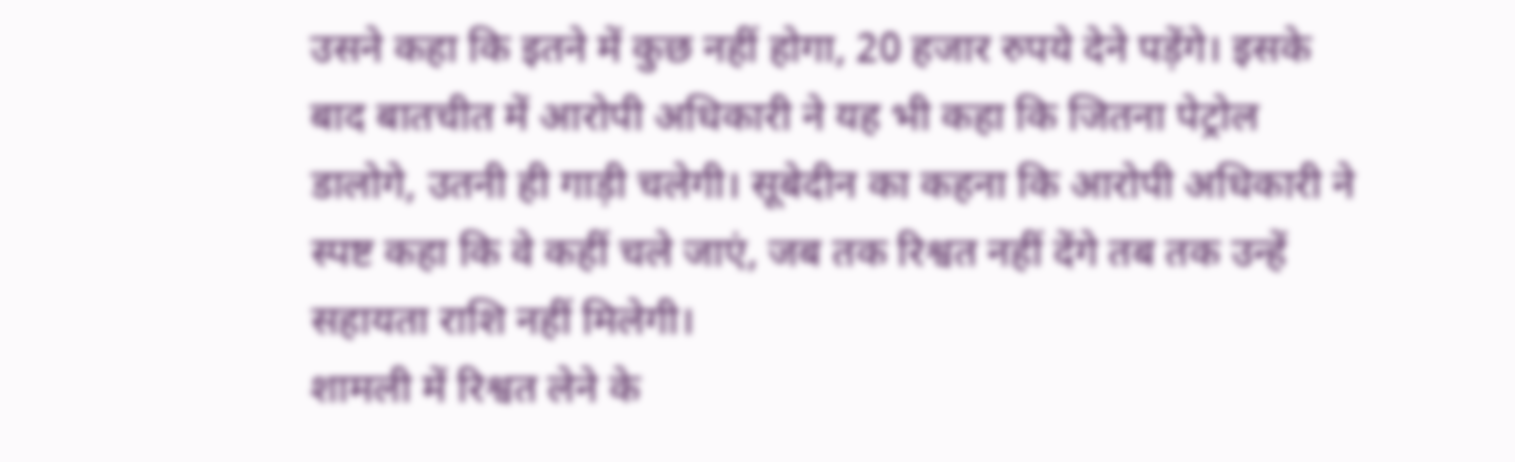उसने कहा कि इतने में कुछ नहीं होगा, 20 हजार रुपये देने पड़ेंगे। इसके बाद बातचीत में आरोपी अधिकारी ने यह भी कहा कि जितना पेट्रोल डालोगे, उतनी ही गाड़ी चलेगी। सूबेदीन का कहना कि आरोपी अधिकारी ने स्पष्ट कहा कि वे कहीं चले जाएं, जब तक रिश्वत नहीं देंगे तब तक उन्हें सहायता राशि नहीं मिलेगी।
शामली में रिश्वत लेने के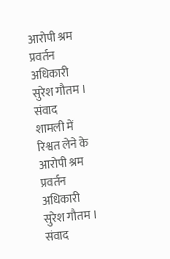आरोपी श्रम प्रवर्तन अधिकारी सुरेश गौतम । संवाद
शामली में रिश्वत लेने के आरोपी श्रम प्रवर्तन अधिकारी सुरेश गौतम । संवाद